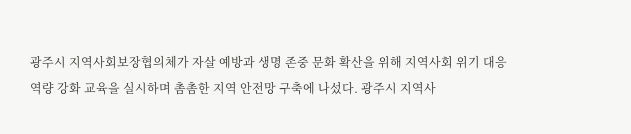광주시 지역사회보장협의체가 자살 예방과 생명 존중 문화 확산을 위해 지역사회 위기 대응 역량 강화 교육을 실시하며 촘촘한 지역 안전망 구축에 나섰다. 광주시 지역사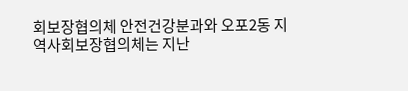회보장협의체 안전건강분과와 오포2동 지역사회보장협의체는 지난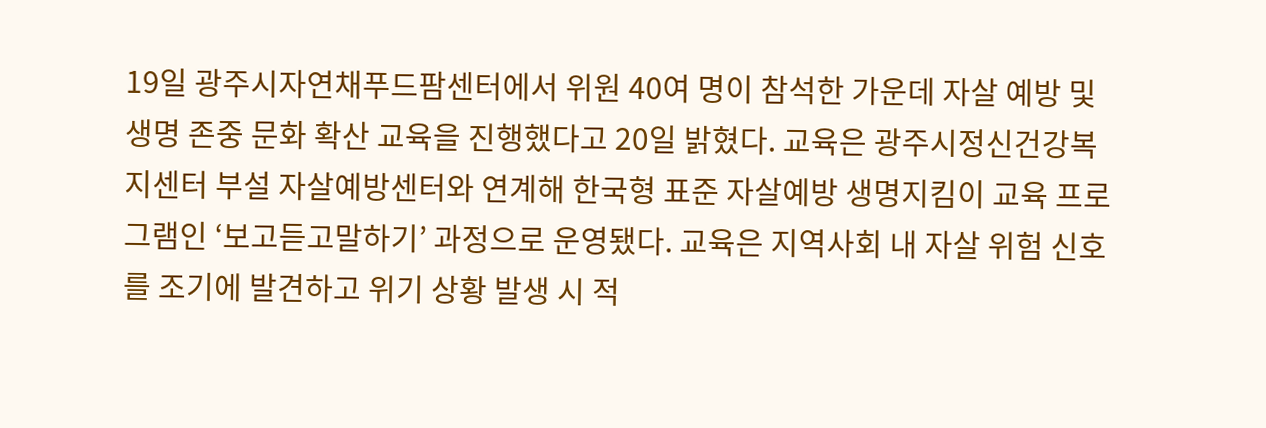19일 광주시자연채푸드팜센터에서 위원 40여 명이 참석한 가운데 자살 예방 및 생명 존중 문화 확산 교육을 진행했다고 20일 밝혔다. 교육은 광주시정신건강복지센터 부설 자살예방센터와 연계해 한국형 표준 자살예방 생명지킴이 교육 프로그램인 ‘보고듣고말하기’ 과정으로 운영됐다. 교육은 지역사회 내 자살 위험 신호를 조기에 발견하고 위기 상황 발생 시 적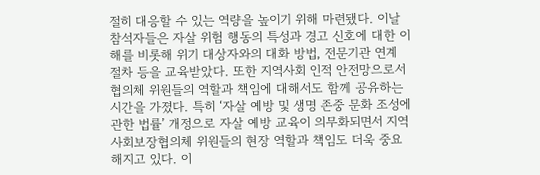절히 대응할 수 있는 역량을 높이기 위해 마련됐다. 이날 참석자들은 자살 위험 행동의 특성과 경고 신호에 대한 이해를 비롯해 위기 대상자와의 대화 방법, 전문기관 연계 절차 등을 교육받았다. 또한 지역사회 인적 안전망으로서 협의체 위원들의 역할과 책임에 대해서도 함께 공유하는 시간을 가졌다. 특히 ‘자살 예방 및 생명 존중 문화 조성에 관한 법률’ 개정으로 자살 예방 교육이 의무화되면서 지역사회보장협의체 위원들의 현장 역할과 책임도 더욱 중요해지고 있다. 이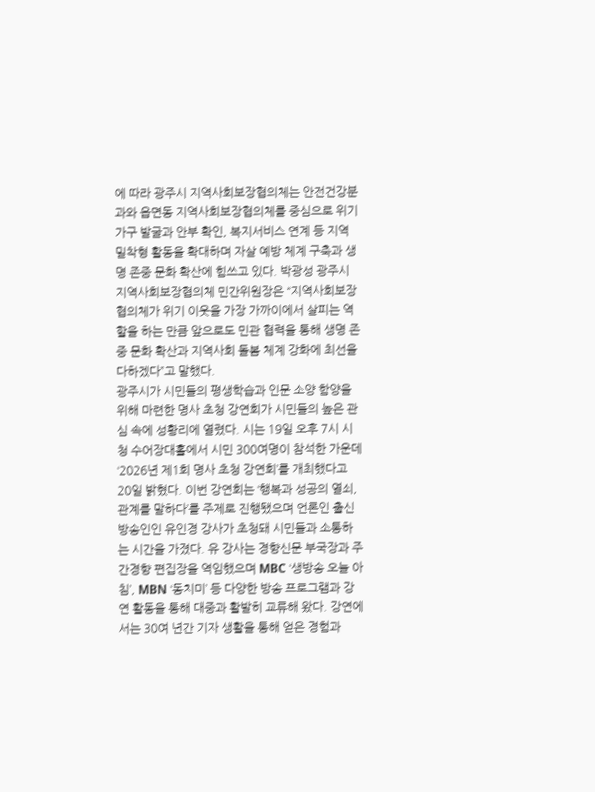에 따라 광주시 지역사회보장협의체는 안전건강분과와 읍면동 지역사회보장협의체를 중심으로 위기가구 발굴과 안부 확인, 복지서비스 연계 등 지역 밀착형 활동을 확대하며 자살 예방 체계 구축과 생명 존중 문화 확산에 힘쓰고 있다. 박광성 광주시 지역사회보장협의체 민간위원장은 “지역사회보장협의체가 위기 이웃을 가장 가까이에서 살피는 역할을 하는 만큼 앞으로도 민관 협력을 통해 생명 존중 문화 확산과 지역사회 돌봄 체계 강화에 최선을 다하겠다”고 말했다.
광주시가 시민들의 평생학습과 인문 소양 함양을 위해 마련한 명사 초청 강연회가 시민들의 높은 관심 속에 성황리에 열렸다. 시는 19일 오후 7시 시청 수어장대홀에서 시민 300여명이 참석한 가운데 ‘2026년 제1회 명사 초청 강연회’를 개최했다고 20일 밝혔다. 이번 강연회는 ‘행복과 성공의 열쇠, 관계를 말하다’를 주제로 진행됐으며 언론인 출신 방송인인 유인경 강사가 초청돼 시민들과 소통하는 시간을 가졌다. 유 강사는 경향신문 부국장과 주간경향 편집장을 역임했으며 MBC ‘생방송 오늘 아침’, MBN ‘동치미’ 등 다양한 방송 프로그램과 강연 활동을 통해 대중과 활발히 교류해 왔다. 강연에서는 30여 년간 기자 생활을 통해 얻은 경험과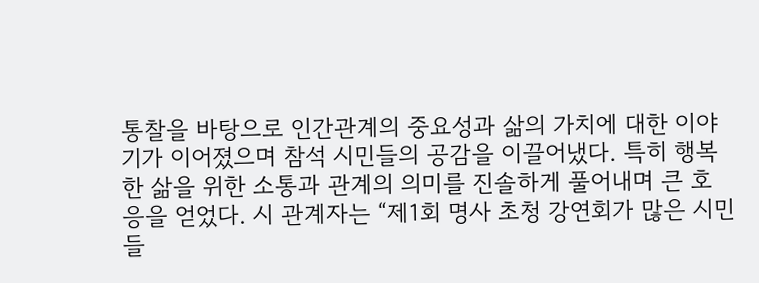통찰을 바탕으로 인간관계의 중요성과 삶의 가치에 대한 이야기가 이어졌으며 참석 시민들의 공감을 이끌어냈다. 특히 행복한 삶을 위한 소통과 관계의 의미를 진솔하게 풀어내며 큰 호응을 얻었다. 시 관계자는 “제1회 명사 초청 강연회가 많은 시민들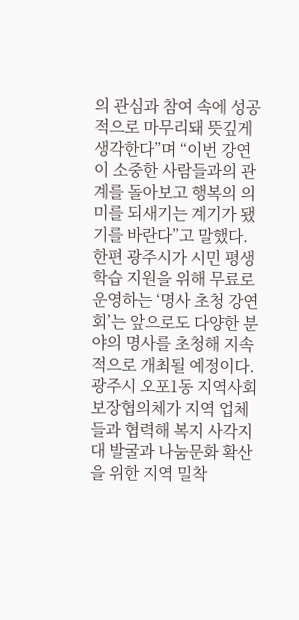의 관심과 참여 속에 성공적으로 마무리돼 뜻깊게 생각한다”며 “이번 강연이 소중한 사람들과의 관계를 돌아보고 행복의 의미를 되새기는 계기가 됐기를 바란다”고 말했다. 한편 광주시가 시민 평생학습 지원을 위해 무료로 운영하는 ‘명사 초청 강연회’는 앞으로도 다양한 분야의 명사를 초청해 지속적으로 개최될 예정이다.
광주시 오포1동 지역사회보장협의체가 지역 업체들과 협력해 복지 사각지대 발굴과 나눔문화 확산을 위한 지역 밀착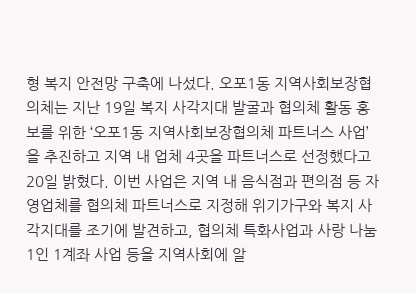형 복지 안전망 구축에 나섰다. 오포1동 지역사회보장협의체는 지난 19일 복지 사각지대 발굴과 협의체 활동 홍보를 위한 ‘오포1동 지역사회보장협의체 파트너스 사업’을 추진하고 지역 내 업체 4곳을 파트너스로 선정했다고 20일 밝혔다. 이번 사업은 지역 내 음식점과 편의점 등 자영업체를 협의체 파트너스로 지정해 위기가구와 복지 사각지대를 조기에 발견하고, 협의체 특화사업과 사랑 나눔 1인 1계좌 사업 등을 지역사회에 알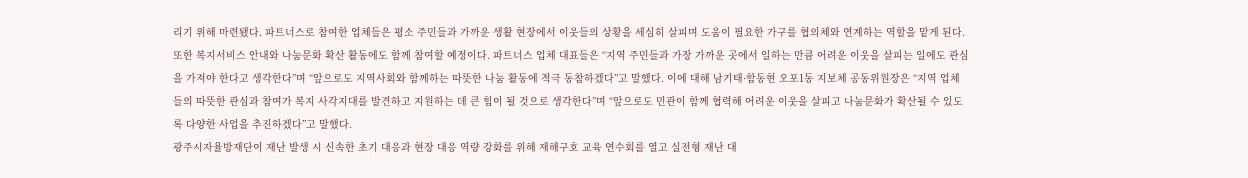리기 위해 마련됐다. 파트너스로 참여한 업체들은 평소 주민들과 가까운 생활 현장에서 이웃들의 상황을 세심히 살피며 도움이 필요한 가구를 협의체와 연계하는 역할을 맡게 된다. 또한 복지서비스 안내와 나눔문화 확산 활동에도 함께 참여할 예정이다. 파트너스 업체 대표들은 “지역 주민들과 가장 가까운 곳에서 일하는 만큼 어려운 이웃을 살피는 일에도 관심을 가져야 한다고 생각한다”며 “앞으로도 지역사회와 함께하는 따뜻한 나눔 활동에 적극 동참하겠다”고 말했다. 이에 대해 남기태·함동현 오포1동 지보체 공동위원장은 “지역 업체들의 따뜻한 관심과 참여가 복지 사각지대를 발견하고 지원하는 데 큰 힘이 될 것으로 생각한다”며 “앞으로도 민관이 함께 협력해 어려운 이웃을 살피고 나눔문화가 확산될 수 있도록 다양한 사업을 추진하겠다”고 말했다.
광주시자율방재단이 재난 발생 시 신속한 초기 대응과 현장 대응 역량 강화를 위해 재해구호 교육 연수회를 열고 실전형 재난 대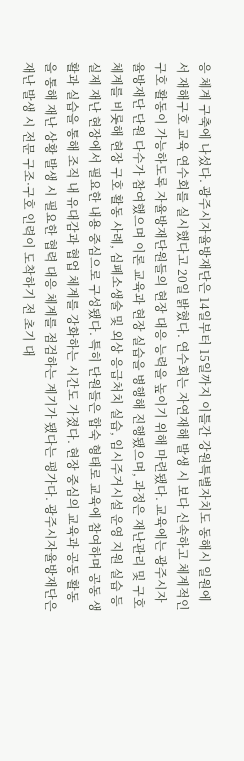응 체계 구축에 나섰다. 광주시자율방재단은 14일부터 15일까지 이틀간 강원특별자치도 동해시 일원에서 재해구호 교육 연수회를 실시했다고 20일 밝혔다. 연수회는 자연재해 발생 시 보다 신속하고 체계적인 구호 활동이 가능하도록 자율방재단원들의 현장 대응 능력을 높이기 위해 마련됐다. 교육에는 광주시자율방재단 단원 다수가 참여했으며 이론 교육과 현장 실습을 병행해 진행됐으며, 과정은 재난관리 및 구호 체계를 비롯해 현장 구호 활동 사례, 심폐소생술 및 외상 응급처치 실습, 임시주거시설 운영 지원 실습 등 실제 재난 현장에서 필요한 내용 중심으로 구성됐다. 특히 단원들은 합숙 형태로 교육에 참여하며 공동 생활과 실습을 통해 조직 내 유대감과 협업 체계를 강화하는 시간도 가졌다. 현장 중심의 교육과 공동 활동을 통해 재난 상황 발생 시 필요한 협력 대응 체계를 점검하는 계기가 됐다는 평가다. 광주시자율방재단은 재난 발생 시 전문 구조·구호 인력이 도착하기 전 초기 대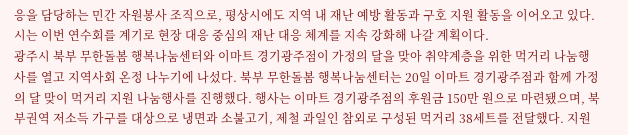응을 담당하는 민간 자원봉사 조직으로, 평상시에도 지역 내 재난 예방 활동과 구호 지원 활동을 이어오고 있다. 시는 이번 연수회를 계기로 현장 대응 중심의 재난 대응 체계를 지속 강화해 나갈 계획이다.
광주시 북부 무한돌봄 행복나눔센터와 이마트 경기광주점이 가정의 달을 맞아 취약계층을 위한 먹거리 나눔행사를 열고 지역사회 온정 나누기에 나섰다. 북부 무한돌봄 행복나눔센터는 20일 이마트 경기광주점과 함께 가정의 달 맞이 먹거리 지원 나눔행사를 진행했다. 행사는 이마트 경기광주점의 후원금 150만 원으로 마련됐으며, 북부권역 저소득 가구를 대상으로 냉면과 소불고기, 제철 과일인 참외로 구성된 먹거리 38세트를 전달했다. 지원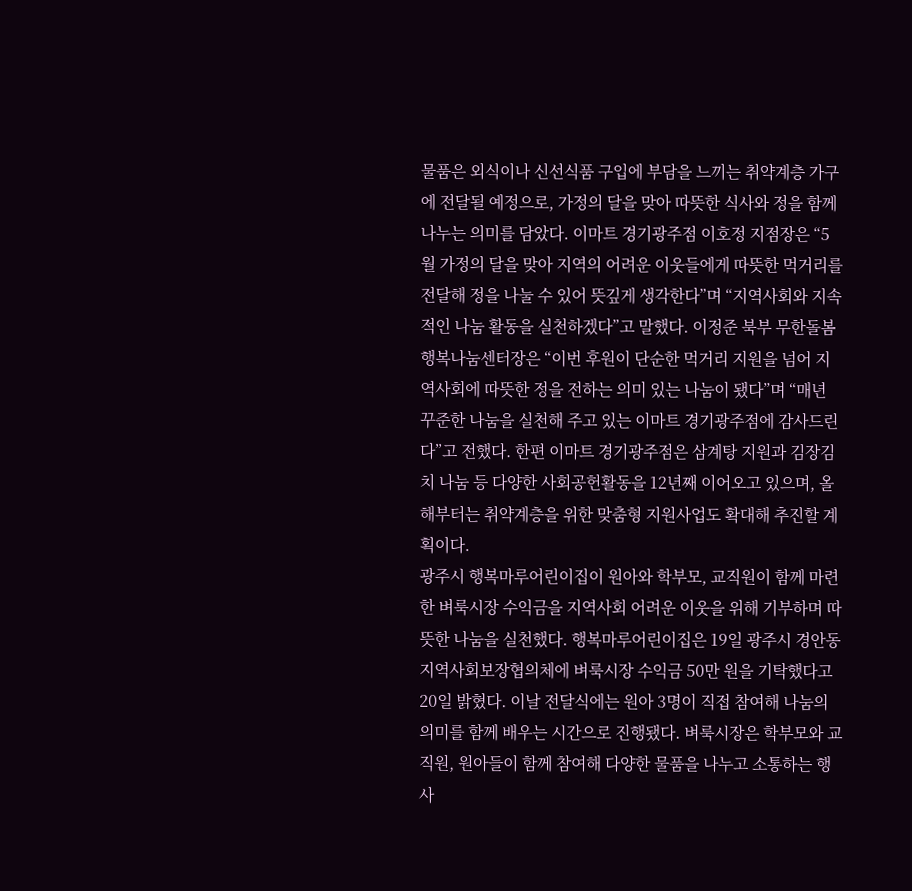물품은 외식이나 신선식품 구입에 부담을 느끼는 취약계층 가구에 전달될 예정으로, 가정의 달을 맞아 따뜻한 식사와 정을 함께 나누는 의미를 담았다. 이마트 경기광주점 이호정 지점장은 “5월 가정의 달을 맞아 지역의 어려운 이웃들에게 따뜻한 먹거리를 전달해 정을 나눌 수 있어 뜻깊게 생각한다”며 “지역사회와 지속적인 나눔 활동을 실천하겠다”고 말했다. 이정준 북부 무한돌봄 행복나눔센터장은 “이번 후원이 단순한 먹거리 지원을 넘어 지역사회에 따뜻한 정을 전하는 의미 있는 나눔이 됐다”며 “매년 꾸준한 나눔을 실천해 주고 있는 이마트 경기광주점에 감사드린다”고 전했다. 한편 이마트 경기광주점은 삼계탕 지원과 김장김치 나눔 등 다양한 사회공헌활동을 12년째 이어오고 있으며, 올해부터는 취약계층을 위한 맞춤형 지원사업도 확대해 추진할 계획이다.
광주시 행복마루어린이집이 원아와 학부모, 교직원이 함께 마련한 벼룩시장 수익금을 지역사회 어려운 이웃을 위해 기부하며 따뜻한 나눔을 실천했다. 행복마루어린이집은 19일 광주시 경안동 지역사회보장협의체에 벼룩시장 수익금 50만 원을 기탁했다고 20일 밝혔다. 이날 전달식에는 원아 3명이 직접 참여해 나눔의 의미를 함께 배우는 시간으로 진행됐다. 벼룩시장은 학부모와 교직원, 원아들이 함께 참여해 다양한 물품을 나누고 소통하는 행사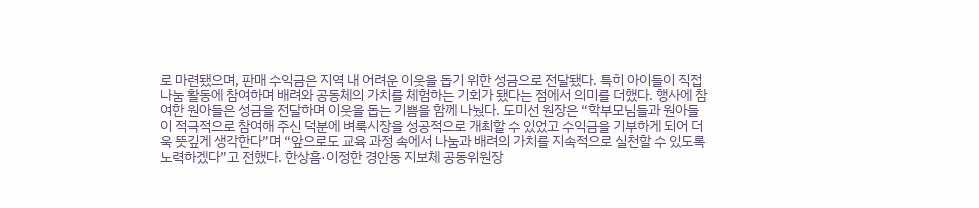로 마련됐으며, 판매 수익금은 지역 내 어려운 이웃을 돕기 위한 성금으로 전달됐다. 특히 아이들이 직접 나눔 활동에 참여하며 배려와 공동체의 가치를 체험하는 기회가 됐다는 점에서 의미를 더했다. 행사에 참여한 원아들은 성금을 전달하며 이웃을 돕는 기쁨을 함께 나눴다. 도미선 원장은 “학부모님들과 원아들이 적극적으로 참여해 주신 덕분에 벼룩시장을 성공적으로 개최할 수 있었고 수익금을 기부하게 되어 더욱 뜻깊게 생각한다”며 “앞으로도 교육 과정 속에서 나눔과 배려의 가치를 지속적으로 실천할 수 있도록 노력하겠다”고 전했다. 한상흠·이정한 경안동 지보체 공동위원장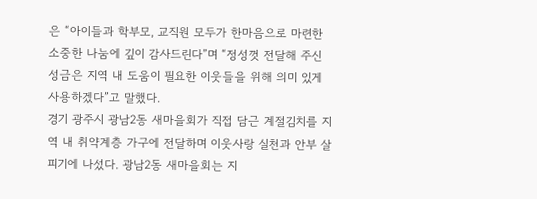은 “아이들과 학부모, 교직원 모두가 한마음으로 마련한 소중한 나눔에 깊이 감사드린다”며 “정성껏 전달해 주신 성금은 지역 내 도움이 필요한 이웃들을 위해 의미 있게 사용하겠다”고 말했다.
경기 광주시 광남2동 새마을회가 직접 담근 계절김치를 지역 내 취약계층 가구에 전달하며 이웃사랑 실천과 안부 살피기에 나섰다. 광남2동 새마을회는 지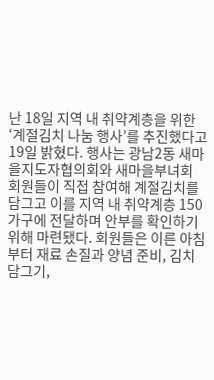난 18일 지역 내 취약계층을 위한 ‘계절김치 나눔 행사’를 추진했다고 19일 밝혔다. 행사는 광남2동 새마을지도자협의회와 새마을부녀회 회원들이 직접 참여해 계절김치를 담그고 이를 지역 내 취약계층 150가구에 전달하며 안부를 확인하기 위해 마련됐다. 회원들은 이른 아침부터 재료 손질과 양념 준비, 김치 담그기,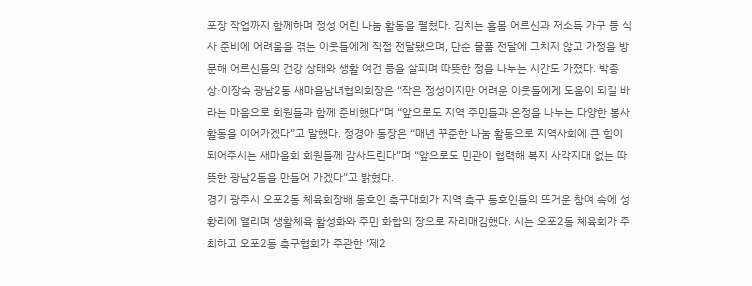포장 작업까지 함께하며 정성 어린 나눔 활동을 펼쳤다. 김치는 홀몸 어르신과 저소득 가구 등 식사 준비에 어려움을 겪는 이웃들에게 직접 전달됐으며, 단순 물품 전달에 그치지 않고 가정을 방문해 어르신들의 건강 상태와 생활 여건 등을 살피며 따뜻한 정을 나누는 시간도 가졌다. 박종상·이장숙 광남2동 새마을남녀협의회장은 “작은 정성이지만 어려운 이웃들에게 도움이 되길 바라는 마음으로 회원들과 함께 준비했다”며 “앞으로도 지역 주민들과 온정을 나누는 다양한 봉사활동을 이어가겠다”고 말했다. 정경아 동장은 “매년 꾸준한 나눔 활동으로 지역사회에 큰 힘이 되어주시는 새마을회 회원들께 감사드린다”며 “앞으로도 민관이 협력해 복지 사각지대 없는 따뜻한 광남2동을 만들어 가겠다”고 밝혔다.
경기 광주시 오포2동 체육회장배 동호인 축구대회가 지역 축구 동호인들의 뜨거운 참여 속에 성황리에 열리며 생활체육 활성화와 주민 화합의 장으로 자리매김했다. 시는 오포2동 체육회가 주최하고 오포2동 축구협회가 주관한 ‘제2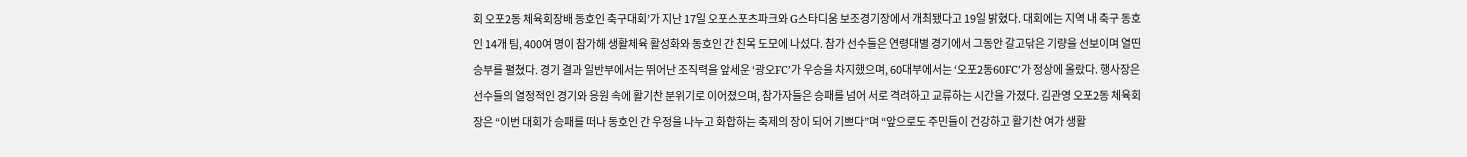회 오포2동 체육회장배 동호인 축구대회’가 지난 17일 오포스포츠파크와 G스타디움 보조경기장에서 개최됐다고 19일 밝혔다. 대회에는 지역 내 축구 동호인 14개 팀, 400여 명이 참가해 생활체육 활성화와 동호인 간 친목 도모에 나섰다. 참가 선수들은 연령대별 경기에서 그동안 갈고닦은 기량을 선보이며 열띤 승부를 펼쳤다. 경기 결과 일반부에서는 뛰어난 조직력을 앞세운 ‘광오FC’가 우승을 차지했으며, 60대부에서는 ‘오포2동60FC’가 정상에 올랐다. 행사장은 선수들의 열정적인 경기와 응원 속에 활기찬 분위기로 이어졌으며, 참가자들은 승패를 넘어 서로 격려하고 교류하는 시간을 가졌다. 김관영 오포2동 체육회장은 “이번 대회가 승패를 떠나 동호인 간 우정을 나누고 화합하는 축제의 장이 되어 기쁘다”며 “앞으로도 주민들이 건강하고 활기찬 여가 생활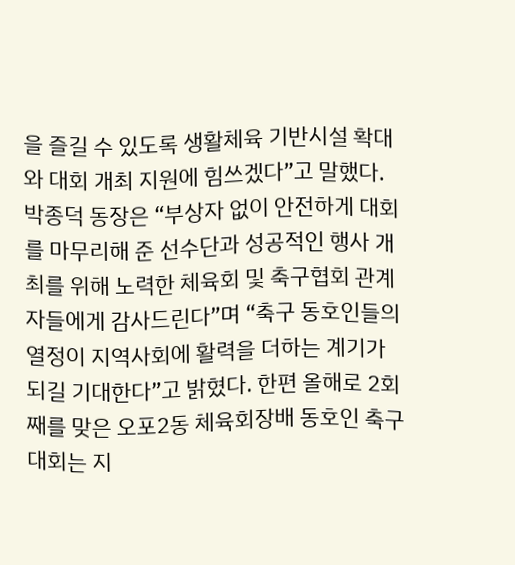을 즐길 수 있도록 생활체육 기반시설 확대와 대회 개최 지원에 힘쓰겠다”고 말했다. 박종덕 동장은 “부상자 없이 안전하게 대회를 마무리해 준 선수단과 성공적인 행사 개최를 위해 노력한 체육회 및 축구협회 관계자들에게 감사드린다”며 “축구 동호인들의 열정이 지역사회에 활력을 더하는 계기가 되길 기대한다”고 밝혔다. 한편 올해로 2회째를 맞은 오포2동 체육회장배 동호인 축구대회는 지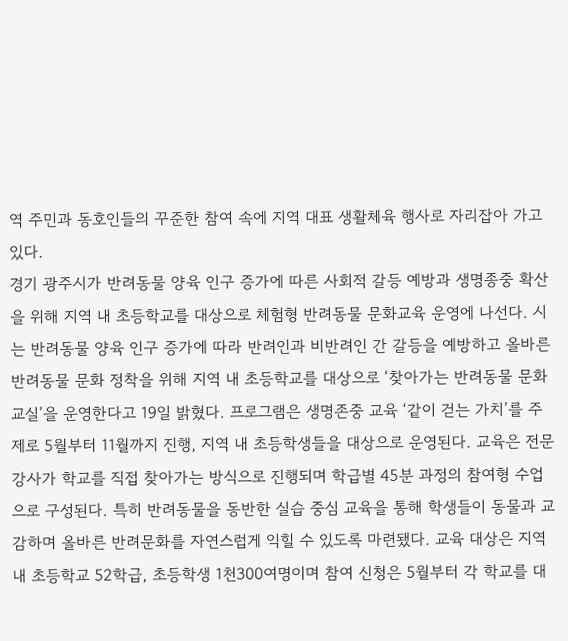역 주민과 동호인들의 꾸준한 참여 속에 지역 대표 생활체육 행사로 자리잡아 가고 있다.
경기 광주시가 반려동물 양육 인구 증가에 따른 사회적 갈등 예방과 생명종중 확산을 위해 지역 내 초등학교를 대상으로 체험형 반려동물 문화교육 운영에 나선다. 시는 반려동물 양육 인구 증가에 따라 반려인과 비반려인 간 갈등을 예방하고 올바른 반려동물 문화 정착을 위해 지역 내 초등학교를 대상으로 ‘찾아가는 반려동물 문화교실’을 운영한다고 19일 밝혔다. 프로그램은 생명존중 교육 ‘같이 걷는 가치’를 주제로 5월부터 11월까지 진행, 지역 내 초등학생들을 대상으로 운영된다. 교육은 전문 강사가 학교를 직접 찾아가는 방식으로 진행되며 학급별 45분 과정의 참여형 수업으로 구성된다. 특히 반려동물을 동반한 실습 중심 교육을 통해 학생들이 동물과 교감하며 올바른 반려문화를 자연스럽게 익힐 수 있도록 마련됐다. 교육 대상은 지역 내 초등학교 52학급, 초등학생 1천300여명이며 참여 신청은 5월부터 각 학교를 대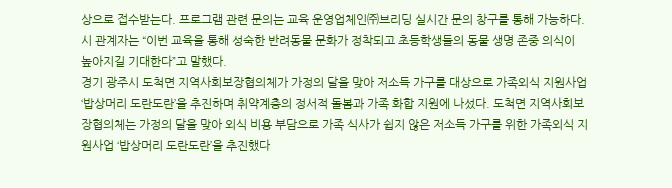상으로 접수받는다. 프로그램 관련 문의는 교육 운영업체인㈜브리딩 실시간 문의 창구를 통해 가능하다. 시 관계자는 “이번 교육을 통해 성숙한 반려동물 문화가 정착되고 초등학생들의 동물 생명 존중 의식이 높아지길 기대한다”고 말했다.
경기 광주시 도척면 지역사회보장협의체가 가정의 달을 맞아 저소득 가구를 대상으로 가족외식 지원사업 ‘밥상머리 도란도란’을 추진하며 취약계층의 정서적 돌봄과 가족 화합 지원에 나섰다. 도척면 지역사회보장협의체는 가정의 달을 맞아 외식 비용 부담으로 가족 식사가 쉽지 않은 저소득 가구를 위한 가족외식 지원사업 ‘밥상머리 도란도란’을 추진했다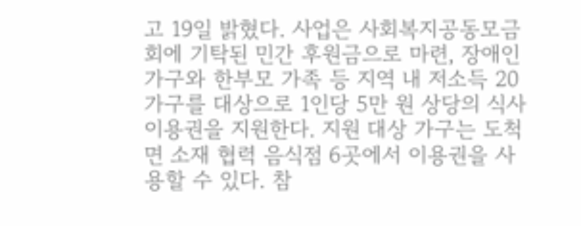고 19일 밝혔다. 사업은 사회복지공동모금회에 기탁된 민간 후원금으로 마련, 장애인 가구와 한부모 가족 등 지역 내 저소득 20가구를 대상으로 1인당 5만 원 상당의 식사 이용권을 지원한다. 지원 대상 가구는 도척면 소재 협력 음식점 6곳에서 이용권을 사용할 수 있다. 참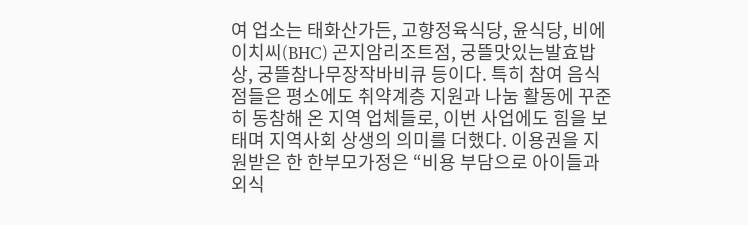여 업소는 태화산가든, 고향정육식당, 윤식당, 비에이치씨(BHC) 곤지암리조트점, 궁뜰맛있는발효밥상, 궁뜰참나무장작바비큐 등이다. 특히 참여 음식점들은 평소에도 취약계층 지원과 나눔 활동에 꾸준히 동참해 온 지역 업체들로, 이번 사업에도 힘을 보태며 지역사회 상생의 의미를 더했다. 이용권을 지원받은 한 한부모가정은 “비용 부담으로 아이들과 외식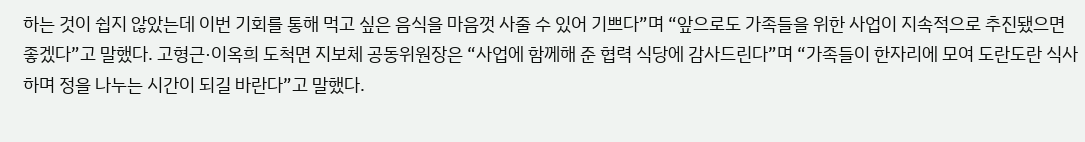하는 것이 쉽지 않았는데 이번 기회를 통해 먹고 싶은 음식을 마음껏 사줄 수 있어 기쁘다”며 “앞으로도 가족들을 위한 사업이 지속적으로 추진됐으면 좋겠다”고 말했다. 고형근·이옥희 도척면 지보체 공동위원장은 “사업에 함께해 준 협력 식당에 감사드린다”며 “가족들이 한자리에 모여 도란도란 식사하며 정을 나누는 시간이 되길 바란다”고 말했다.